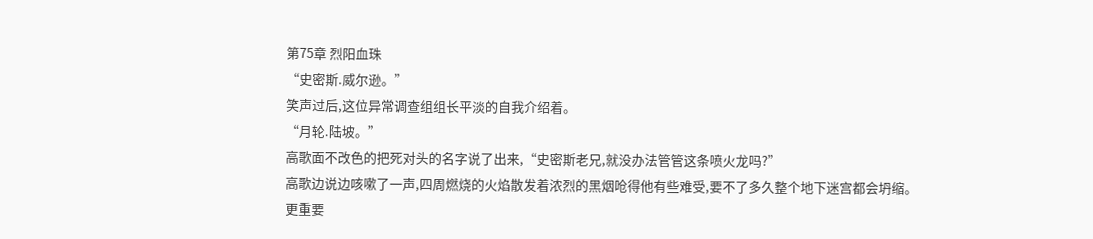第75章 烈阳血珠
“史密斯.威尔逊。”
笑声过后,这位异常调查组组长平淡的自我介绍着。
“月轮.陆坡。”
高歌面不改色的把死对头的名字说了出来,“史密斯老兄,就没办法管管这条喷火龙吗?”
高歌边说边咳嗽了一声,四周燃烧的火焰散发着浓烈的黑烟呛得他有些难受,要不了多久整个地下迷宫都会坍缩。
更重要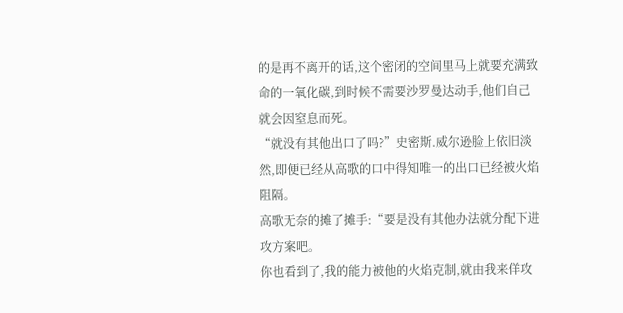的是再不离开的话,这个密闭的空间里马上就要充满致命的一氧化碳,到时候不需要沙罗曼达动手,他们自己就会因窒息而死。
“就没有其他出口了吗?”史密斯.威尔逊脸上依旧淡然,即便已经从高歌的口中得知唯一的出口已经被火焰阻隔。
高歌无奈的摊了摊手:“要是没有其他办法就分配下进攻方案吧。
你也看到了,我的能力被他的火焰克制,就由我来佯攻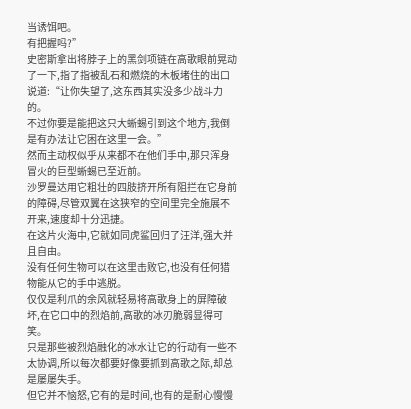当诱饵吧。
有把握吗?”
史密斯拿出将脖子上的黑剑项链在高歌眼前晃动了一下,指了指被乱石和燃烧的木板堵住的出口说道:“让你失望了,这东西其实没多少战斗力的。
不过你要是能把这只大蜥蜴引到这个地方,我倒是有办法让它困在这里一会。”
然而主动权似乎从来都不在他们手中,那只浑身冒火的巨型蜥蜴已至近前。
沙罗曼达用它粗壮的四肢挤开所有阻拦在它身前的障碍,尽管双翼在这狭窄的空间里完全施展不开来,速度却十分迅捷。
在这片火海中,它就如同虎鲨回归了汪洋,强大并且自由。
没有任何生物可以在这里击败它,也没有任何猎物能从它的手中逃脱。
仅仅是利爪的余风就轻易将高歌身上的屏障破坏,在它口中的烈焰前,高歌的冰刃脆弱显得可笑。
只是那些被烈焰融化的冰水让它的行动有一些不太协调,所以每次都要好像要抓到高歌之际,却总是屡屡失手。
但它并不恼怒,它有的是时间,也有的是耐心慢慢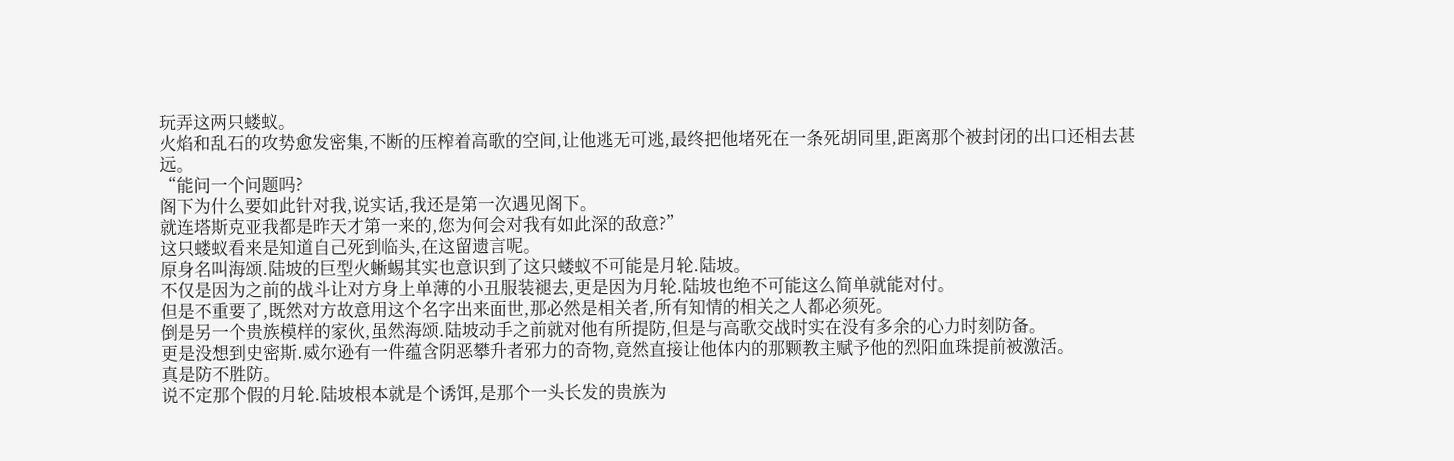玩弄这两只蝼蚁。
火焰和乱石的攻势愈发密集,不断的压榨着高歌的空间,让他逃无可逃,最终把他堵死在一条死胡同里,距离那个被封闭的出口还相去甚远。
“能问一个问题吗?
阁下为什么要如此针对我,说实话,我还是第一次遇见阁下。
就连塔斯克亚我都是昨天才第一来的,您为何会对我有如此深的敌意?”
这只蝼蚁看来是知道自己死到临头,在这留遗言呢。
原身名叫海颂.陆坡的巨型火蜥蜴其实也意识到了这只蝼蚁不可能是月轮.陆坡。
不仅是因为之前的战斗让对方身上单薄的小丑服装褪去,更是因为月轮.陆坡也绝不可能这么简单就能对付。
但是不重要了,既然对方故意用这个名字出来面世,那必然是相关者,所有知情的相关之人都必须死。
倒是另一个贵族模样的家伙,虽然海颂.陆坡动手之前就对他有所提防,但是与高歌交战时实在没有多余的心力时刻防备。
更是没想到史密斯.威尔逊有一件蕴含阴恶攀升者邪力的奇物,竟然直接让他体内的那颗教主赋予他的烈阳血珠提前被激活。
真是防不胜防。
说不定那个假的月轮.陆坡根本就是个诱饵,是那个一头长发的贵族为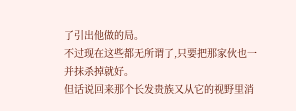了引出他做的局。
不过现在这些都无所谓了,只要把那家伙也一并抹杀掉就好。
但话说回来那个长发贵族又从它的视野里消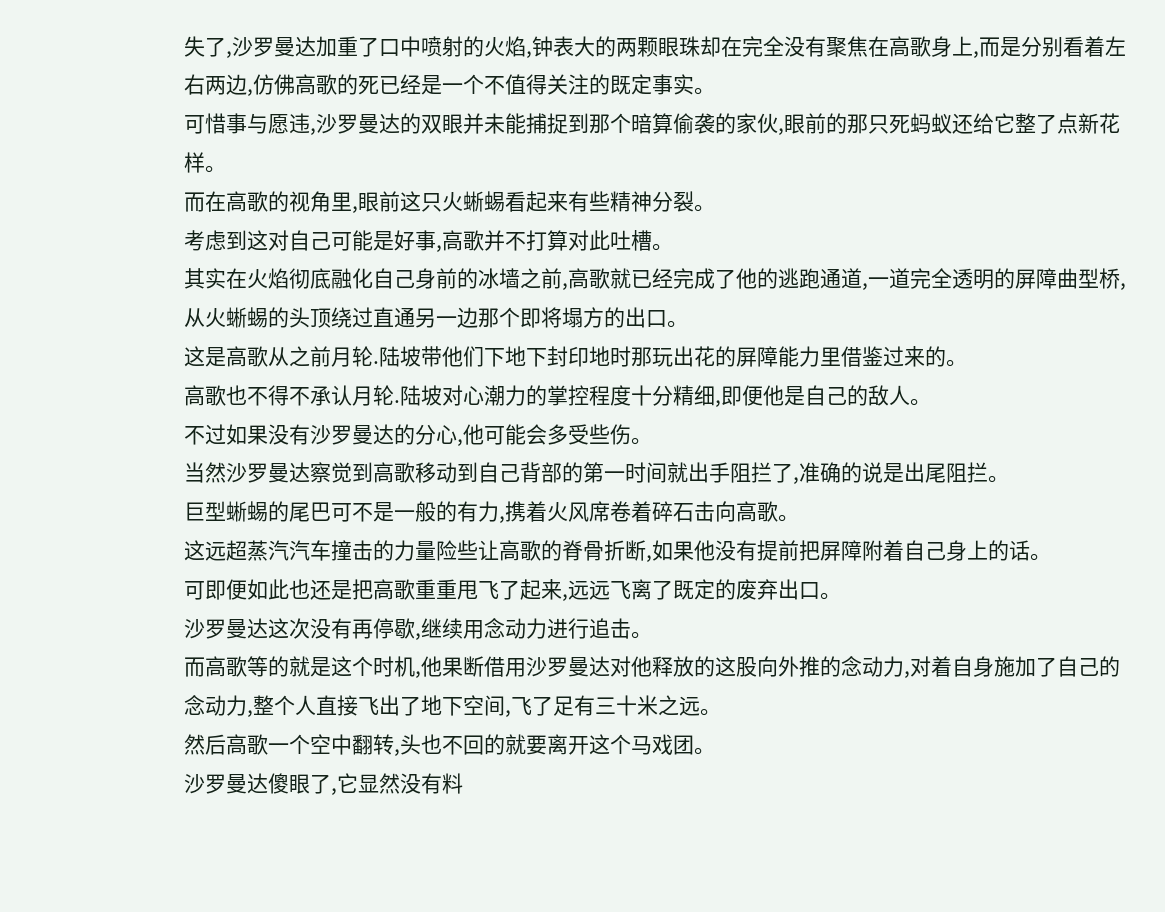失了,沙罗曼达加重了口中喷射的火焰,钟表大的两颗眼珠却在完全没有聚焦在高歌身上,而是分别看着左右两边,仿佛高歌的死已经是一个不值得关注的既定事实。
可惜事与愿违,沙罗曼达的双眼并未能捕捉到那个暗算偷袭的家伙,眼前的那只死蚂蚁还给它整了点新花样。
而在高歌的视角里,眼前这只火蜥蜴看起来有些精神分裂。
考虑到这对自己可能是好事,高歌并不打算对此吐槽。
其实在火焰彻底融化自己身前的冰墙之前,高歌就已经完成了他的逃跑通道,一道完全透明的屏障曲型桥,从火蜥蜴的头顶绕过直通另一边那个即将塌方的出口。
这是高歌从之前月轮.陆坡带他们下地下封印地时那玩出花的屏障能力里借鉴过来的。
高歌也不得不承认月轮.陆坡对心潮力的掌控程度十分精细,即便他是自己的敌人。
不过如果没有沙罗曼达的分心,他可能会多受些伤。
当然沙罗曼达察觉到高歌移动到自己背部的第一时间就出手阻拦了,准确的说是出尾阻拦。
巨型蜥蜴的尾巴可不是一般的有力,携着火风席卷着碎石击向高歌。
这远超蒸汽汽车撞击的力量险些让高歌的脊骨折断,如果他没有提前把屏障附着自己身上的话。
可即便如此也还是把高歌重重甩飞了起来,远远飞离了既定的废弃出口。
沙罗曼达这次没有再停歇,继续用念动力进行追击。
而高歌等的就是这个时机,他果断借用沙罗曼达对他释放的这股向外推的念动力,对着自身施加了自己的念动力,整个人直接飞出了地下空间,飞了足有三十米之远。
然后高歌一个空中翻转,头也不回的就要离开这个马戏团。
沙罗曼达傻眼了,它显然没有料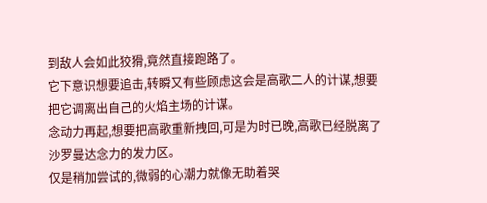到敌人会如此狡猾,竟然直接跑路了。
它下意识想要追击,转瞬又有些顾虑这会是高歌二人的计谋,想要把它调离出自己的火焰主场的计谋。
念动力再起,想要把高歌重新拽回,可是为时已晚,高歌已经脱离了沙罗曼达念力的发力区。
仅是稍加尝试的,微弱的心潮力就像无助着哭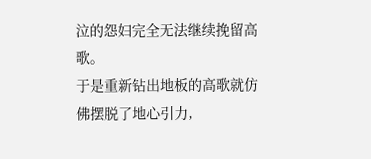泣的怨妇完全无法继续挽留高歌。
于是重新钻出地板的高歌就仿佛摆脱了地心引力,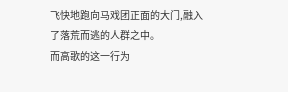飞快地跑向马戏团正面的大门,融入了落荒而逃的人群之中。
而高歌的这一行为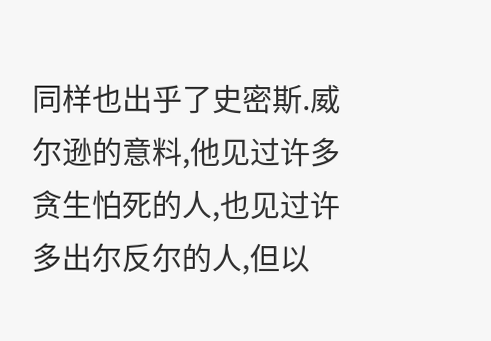同样也出乎了史密斯.威尔逊的意料,他见过许多贪生怕死的人,也见过许多出尔反尔的人,但以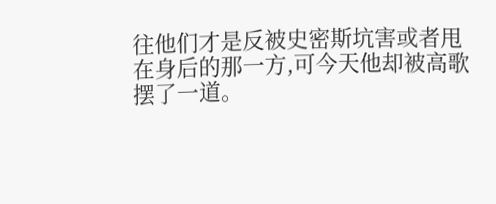往他们才是反被史密斯坑害或者甩在身后的那一方,可今天他却被高歌摆了一道。